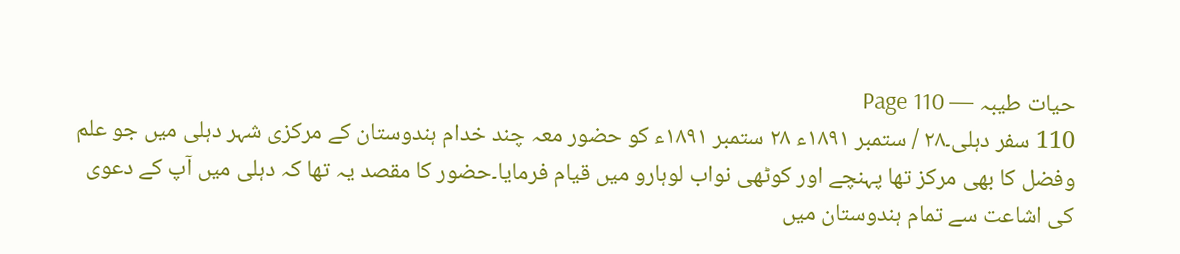حیات طیبہ — Page 110
110 سفر دہلی۔۲۸ / ستمبر ۱۸۹۱ء ۲۸ ستمبر ۱۸۹۱ء کو حضور معہ چند خدام ہندوستان کے مرکزی شہر دہلی میں جو علم وفضل کا بھی مرکز تھا پہنچے اور کوٹھی نواب لوہارو میں قیام فرمایا۔حضور کا مقصد یہ تھا کہ دہلی میں آپ کے دعوی کی اشاعت سے تمام ہندوستان میں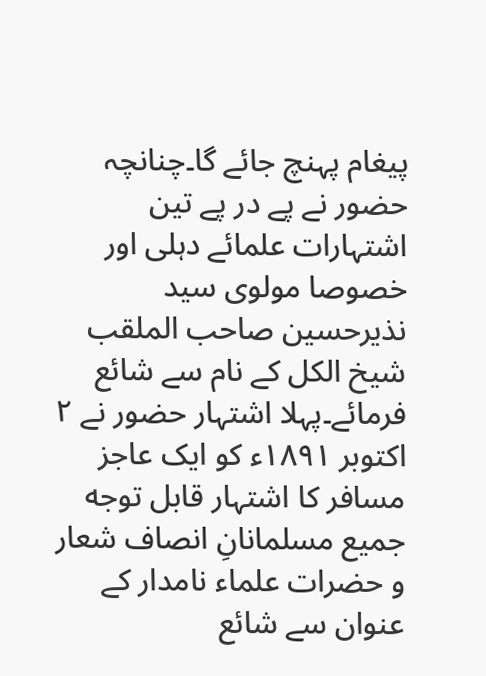پیغام پہنچ جائے گا۔چنانچہ حضور نے پے در پے تین اشتہارات علمائے دہلی اور خصوصا مولوی سید نذیرحسین صاحب الملقب شیخ الکل کے نام سے شائع فرمائے۔پہلا اشتہار حضور نے ۲ اکتوبر ۱۸۹۱ء کو ایک عاجز مسافر کا اشتہار قابل توجه جمیع مسلمانانِ انصاف شعار و حضرات علماء نامدار کے عنوان سے شائع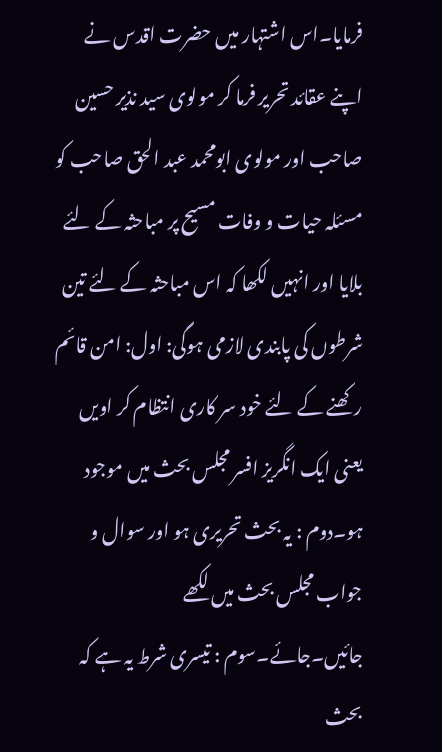فرمایا۔اس اشتہار میں حضرت اقدس نے اپنے عقائد تحریر فرما کر مولوی سید نذیر حسین صاحب اور مولوی ابومحمد عبد الحق صاحب کو مسئلہ حیات و وفات مسیح پر مباحثہ کے لئے بلایا اور انہیں لکھا کہ اس مباحثہ کے لئے تین شرطوں کی پابندی لازمی ہوگی: اول: امن قائم رکھنے کے لئے خود سر کاری انتظام کر اویں یعنی ایک انگریز افسر مجلس بحث میں موجود ہو۔دوم : یہ بحث تحریری ہو اور سوال و جواب مجلس بحث میں لکھے جائیں۔جائے۔سوم : تیسری شرط یہ ہے کہ بحث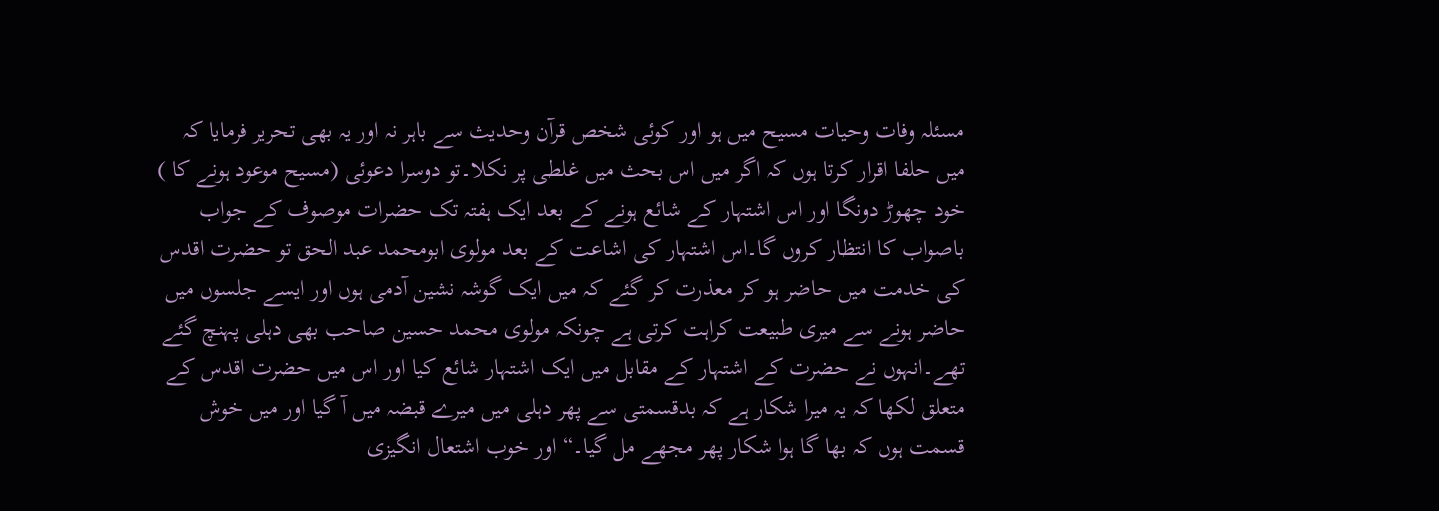مسئلہ وفات وحیات مسیح میں ہو اور کوئی شخص قرآن وحدیث سے باہر نہ اور یہ بھی تحریر فرمایا کہ میں حلفا اقرار کرتا ہوں کہ اگر میں اس بحث میں غلطی پر نکلا۔تو دوسرا دعوئی (مسیح موعود ہونے کا ) خود چھوڑ دونگا اور اس اشتہار کے شائع ہونے کے بعد ایک ہفتہ تک حضرات موصوف کے جواب باصواب کا انتظار کروں گا۔اس اشتہار کی اشاعت کے بعد مولوی ابومحمد عبد الحق تو حضرت اقدس کی خدمت میں حاضر ہو کر معذرت کر گئے کہ میں ایک گوشہ نشین آدمی ہوں اور ایسے جلسوں میں حاضر ہونے سے میری طبیعت کراہت کرتی ہے چونکہ مولوی محمد حسین صاحب بھی دہلی پہنچ گئے تھے۔انہوں نے حضرت کے اشتہار کے مقابل میں ایک اشتہار شائع کیا اور اس میں حضرت اقدس کے متعلق لکھا کہ یہ میرا شکار ہے کہ بدقسمتی سے پھر دہلی میں میرے قبضہ میں آ گیا اور میں خوش قسمت ہوں کہ بھا گا ہوا شکار پھر مجھے مل گیا۔“ اور خوب اشتعال انگیزی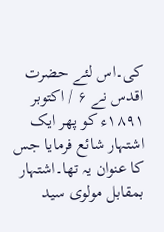کی۔اس لئے حضرت اقدس نے ۶ / اکتوبر ۱۸۹۱ء کو پھر ایک اشتہار شائع فرمایا جس کا عنوان یہ تھا۔اشتہار بمقابل مولوی سید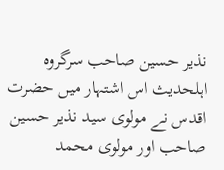نذیر حسین صاحب سرگروہ اہلحدیث اس اشتہار میں حضرت اقدس نے مولوی سید نذیر حسین صاحب اور مولوی محمد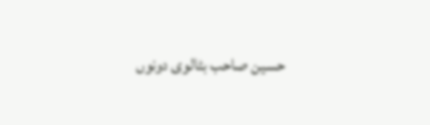حسین صاحب بٹالوی دونوں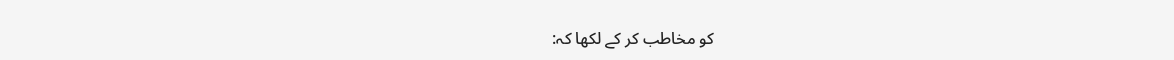کو مخاطب کر کے لکھا کہ: